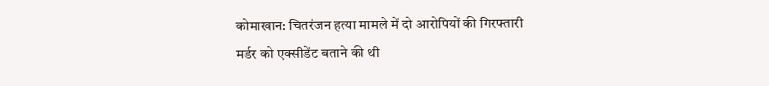कोमाखान: चितरंजन हत्या मामले में दो आरोपियों की गिरफ्तारी
मर्डर को एक्सीडेंट बताने की थी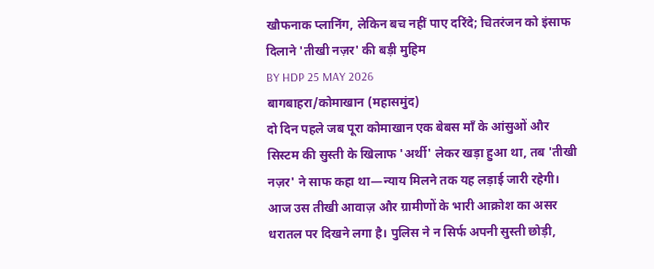खौफनाक प्लानिंग, लेकिन बच नहीं पाए दरिंदे; चितरंजन को इंसाफ दिलाने 'तीखी नज़र' की बड़ी मुहिम
BY HDP 25 MAY 2026
बागबाहरा/कोमाखान (महासमुंद)
दो दिन पहले जब पूरा कोमाखान एक बेबस माँ के आंसुओं और सिस्टम की सुस्ती के खिलाफ 'अर्थी' लेकर खड़ा हुआ था, तब 'तीखी नज़र' ने साफ कहा था—न्याय मिलने तक यह लड़ाई जारी रहेगी। आज उस तीखी आवाज़ और ग्रामीणों के भारी आक्रोश का असर धरातल पर दिखने लगा है। पुलिस ने न सिर्फ अपनी सुस्ती छोड़ी,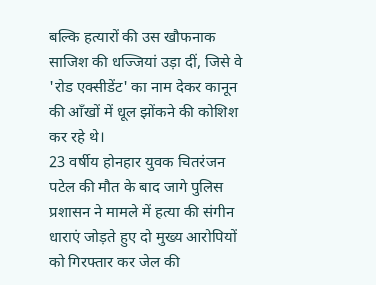बल्कि हत्यारों की उस खौफनाक साजिश की धज्जियां उड़ा दीं, जिसे वे 'रोड एक्सीडेंट' का नाम देकर कानून की आँखों में धूल झोंकने की कोशिश कर रहे थे।
23 वर्षीय होनहार युवक चितरंजन पटेल की मौत के बाद जागे पुलिस प्रशासन ने मामले में हत्या की संगीन धाराएं जोड़ते हुए दो मुख्य आरोपियों को गिरफ्तार कर जेल की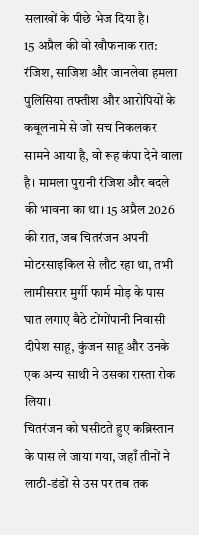सलाखों के पीछे भेज दिया है।
15 अप्रैल की वो खौफनाक रात: रंजिश, साजिश और जानलेवा हमला
पुलिसिया तफ्तीश और आरोपियों के कबूलनामे से जो सच निकलकर सामने आया है, वो रूह कंपा देने वाला है। मामला पुरानी रंजिश और बदले की भावना का था। 15 अप्रैल 2026 की रात, जब चितरंजन अपनी मोटरसाइकिल से लौट रहा था, तभी लामीसरार मुर्गी फार्म मोड़ के पास घात लगाए बैठे टोंगोंपानी निवासी दीपेश साहू, कुंजन साहू और उनके एक अन्य साथी ने उसका रास्ता रोक लिया।
चितरंजन को घसीटते हुए कब्रिस्तान के पास ले जाया गया, जहाँ तीनों ने लाठी-डंडों से उस पर तब तक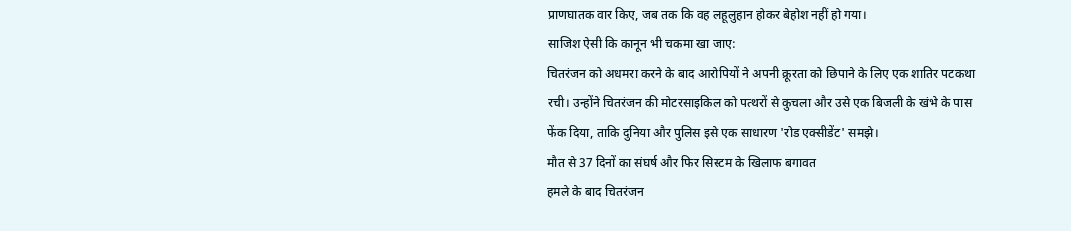प्राणघातक वार किए, जब तक कि वह लहूलुहान होकर बेहोश नहीं हो गया।
साजिश ऐसी कि कानून भी चकमा खा जाए:
चितरंजन को अधमरा करने के बाद आरोपियों ने अपनी क्रूरता को छिपाने के लिए एक शातिर पटकथा रची। उन्होंने चितरंजन की मोटरसाइकिल को पत्थरों से कुचला और उसे एक बिजली के खंभे के पास फेंक दिया, ताकि दुनिया और पुलिस इसे एक साधारण 'रोड एक्सीडेंट' समझे।
मौत से 37 दिनों का संघर्ष और फिर सिस्टम के खिलाफ बगावत
हमले के बाद चितरंजन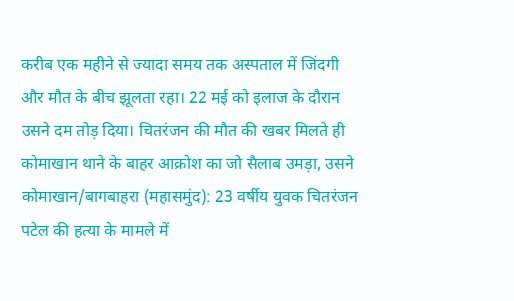करीब एक महीने से ज्यादा समय तक अस्पताल में जिंदगी और मौत के बीच झूलता रहा। 22 मई को इलाज के दौरान उसने दम तोड़ दिया। चितरंजन की मौत की खबर मिलते ही कोमाखान थाने के बाहर आक्रोश का जो सैलाब उमड़ा, उसने कोमाखान/बागबाहरा (महासमुंद): 23 वर्षीय युवक चितरंजन पटेल की हत्या के मामले में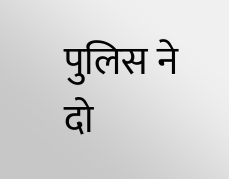पुलिस ने दो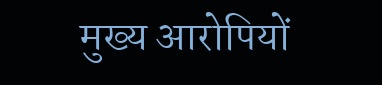मुख्य आरोपियों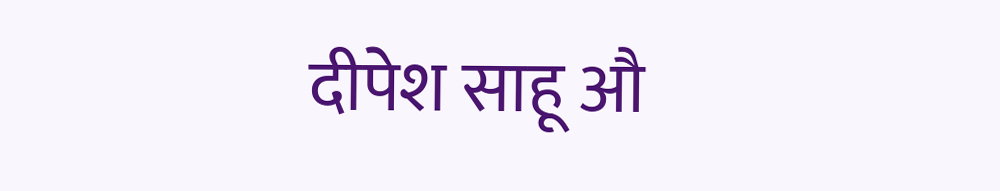दीपेश साहू औ